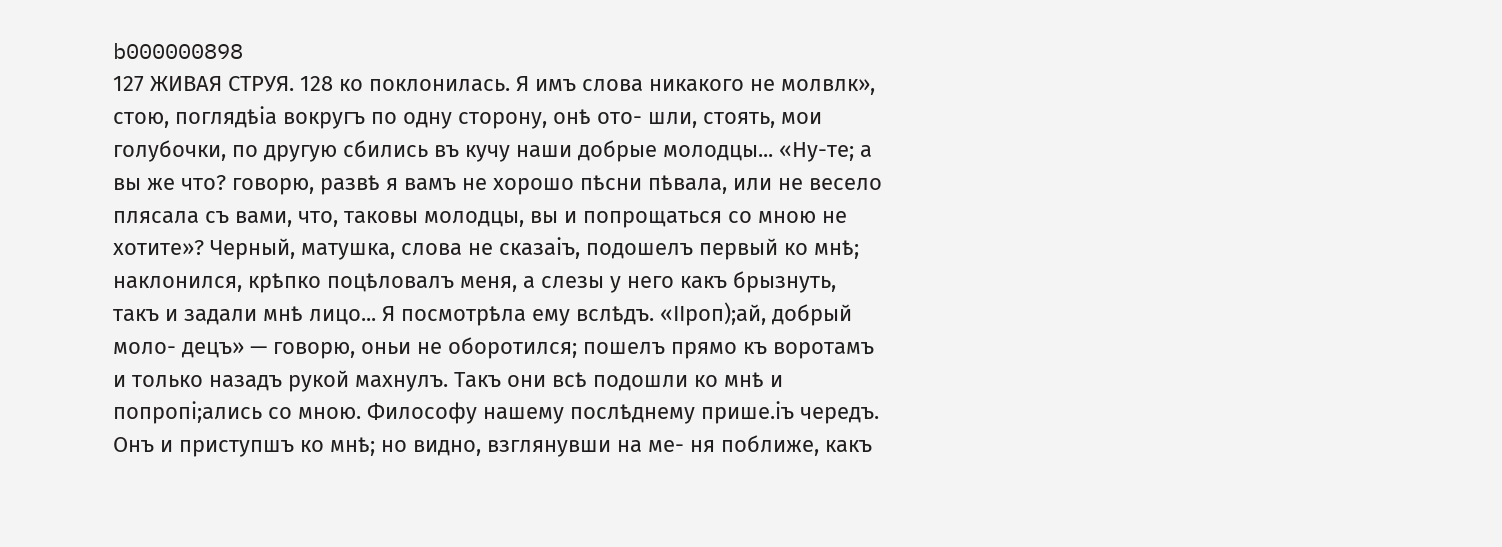b000000898
127 ЖИВАЯ СТРУЯ. 128 ко поклонилась. Я имъ слова никакого не молвлк», стою, поглядѣіа вокругъ по одну сторону, онѣ ото- шли, стоять, мои голубочки, по другую сбились въ кучу наши добрые молодцы... «Ну-те; а вы же что? говорю, развѣ я вамъ не хорошо пѣсни пѣвала, или не весело плясала съ вами, что, таковы молодцы, вы и попрощаться со мною не хотите»? Черный, матушка, слова не сказаіъ, подошелъ первый ко мнѣ; наклонился, крѣпко поцѣловалъ меня, а слезы у него какъ брызнуть, такъ и задали мнѣ лицо... Я посмотрѣла ему вслѣдъ. «ІІроп);ай, добрый моло- децъ» — говорю, оньи не оборотился; пошелъ прямо къ воротамъ и только назадъ рукой махнулъ. Такъ они всѣ подошли ко мнѣ и попропі;ались со мною. Философу нашему послѣднему прише.іъ чередъ. Онъ и приступшъ ко мнѣ; но видно, взглянувши на ме- ня поближе, какъ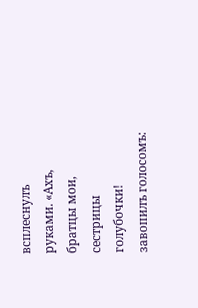всплеснулъ руками. «Ахъ, братцы мои, сестрицы голубочки! завопилъ голосомъ: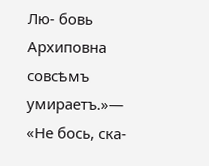Лю- бовь Архиповна совсѣмъ умираетъ.»— «Не бось, ска-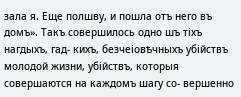зала я. Еще полшву, и пошла отъ него въ домъ». Такъ совершилось одно шъ тіхъ нагдыхъ, гад- кихъ, безчеіовѣчныхъ убійствъ молодой жизни, убійствъ, которыя совершаются на каждомъ шагу со- вершенно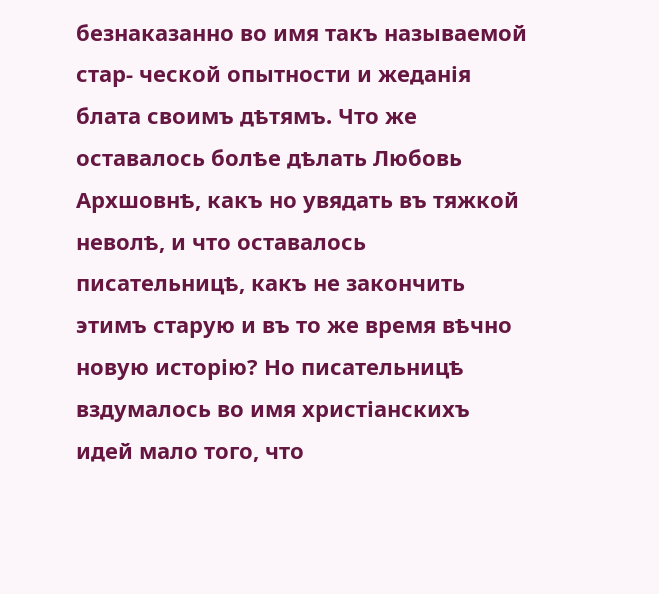безнаказанно во имя такъ называемой стар- ческой опытности и жеданія блата своимъ дѣтямъ. Что же оставалось болѣе дѣлать Любовь Архшовнѣ, какъ но увядать въ тяжкой неволѣ, и что оставалось писательницѣ, какъ не закончить этимъ старую и въ то же время вѣчно новую исторію? Но писательницѣ вздумалось во имя христіанскихъ идей мало того, что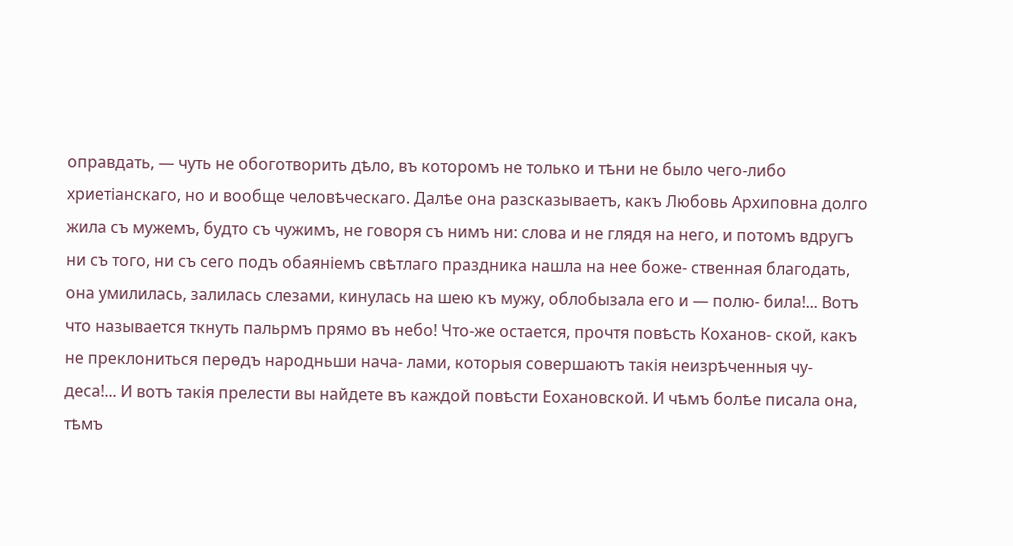оправдать, — чуть не обоготворить дѣло, въ которомъ не только и тѣни не было чего-либо хриетіанскаго, но и вообще человѣческаго. Далѣе она разсказываетъ, какъ Любовь Архиповна долго жила съ мужемъ, будто съ чужимъ, не говоря съ нимъ ни: слова и не глядя на него, и потомъ вдругъ ни съ того, ни съ сего подъ обаяніемъ свѣтлаго праздника нашла на нее боже- ственная благодать, она умилилась, залилась слезами, кинулась на шею къ мужу, облобызала его и — полю- била!... Вотъ что называется ткнуть пальрмъ прямо въ небо! Что-же остается, прочтя повѣсть Коханов- ской, какъ не преклониться перѳдъ народньши нача- лами, которыя совершаютъ такія неизрѣченныя чу- деса!... И вотъ такія прелести вы найдете въ каждой повѣсти Еохановской. И чѣмъ болѣе писала она, тѣмъ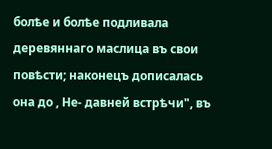болѣе и болѣе подливала деревяннаго маслица въ свои повѣсти; наконецъ дописалась она до , Не- давней встрѣчи", въ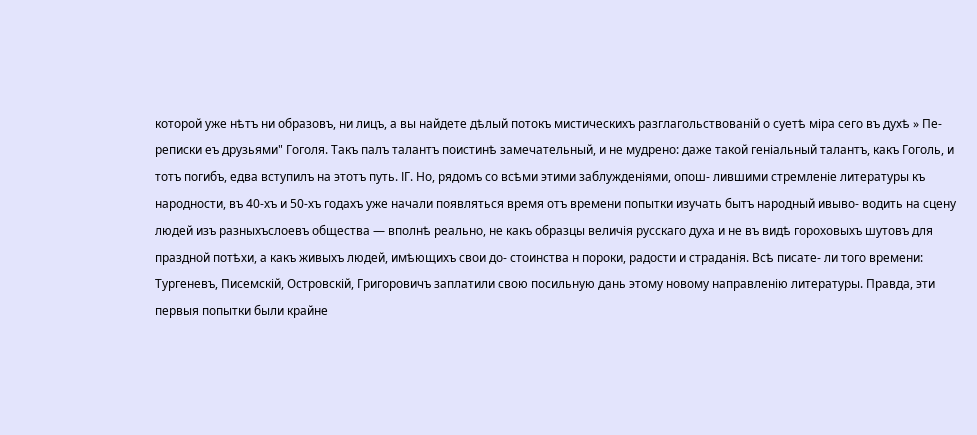которой уже нѣтъ ни образовъ, ни лицъ, а вы найдете дѣлый потокъ мистическихъ разглагольствованій о суетѣ міра сего въ духѣ » Пе- реписки еъ друзьями" Гоголя. Такъ палъ талантъ поистинѣ замечательный, и не мудрено: даже такой геніальный талантъ, какъ Гоголь, и тотъ погибъ, едва вступилъ на этотъ путь. ІГ. Но, рядомъ со всѣми этими заблужденіями, опош- лившими стремленіе литературы къ народности, въ 40-хъ и 50-хъ годахъ уже начали появляться время отъ времени попытки изучать бытъ народный ивыво- водить на сцену людей изъ разныхъслоевъ общества — вполнѣ реально, не какъ образцы величія русскаго духа и не въ видѣ гороховыхъ шутовъ для праздной потѣхи, а какъ живыхъ людей, имѣющихъ свои до- стоинства н пороки, радости и страданія. Всѣ писате- ли того времени: Тургеневъ, Писемскій, Островскій, Григоровичъ заплатили свою посильную дань этому новому направленію литературы. Правда, эти первыя попытки были крайне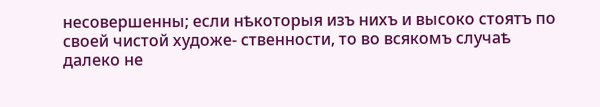несовершенны; если нѣкоторыя изъ нихъ и высоко стоятъ по своей чистой художе- ственности, то во всякомъ случаѣ далеко не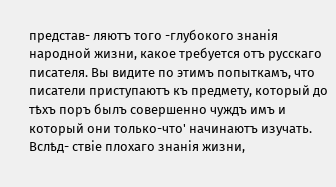представ- ляютъ того -глубокого знанія народной жизни, какое требуется отъ русскаго писателя. Вы видите по этимъ попыткамъ, что писатели приступаютъ къ предмету, который до тѣхъ поръ былъ совершенно чуждъ имъ и который они только-что' начинаютъ изучать. Вслѣд- ствіе плохаго знанія жизни,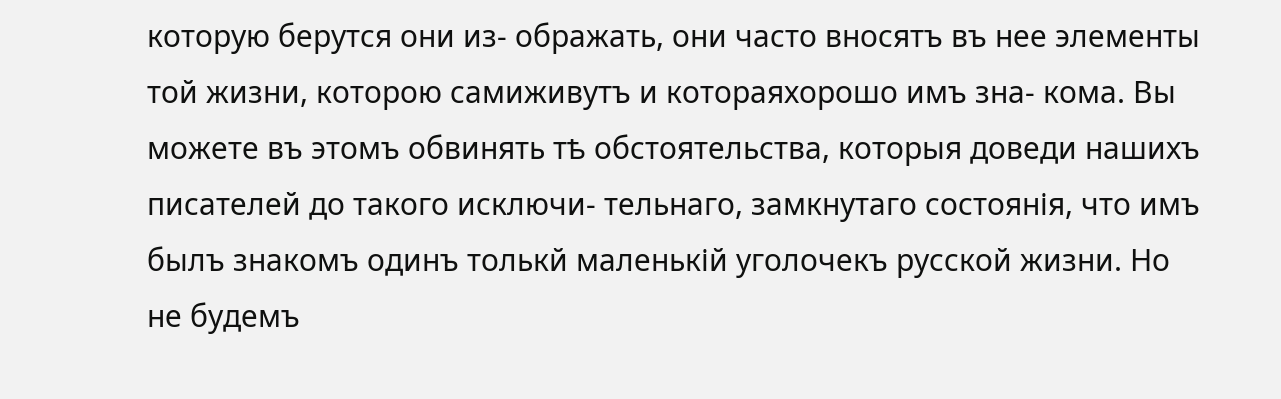которую берутся они из- ображать, они часто вносятъ въ нее элементы той жизни, которою самиживутъ и котораяхорошо имъ зна- кома. Вы можете въ этомъ обвинять тѣ обстоятельства, которыя доведи нашихъ писателей до такого исключи- тельнаго, замкнутаго состоянія, что имъ былъ знакомъ одинъ толькй маленькій уголочекъ русской жизни. Но не будемъ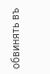обвинять въ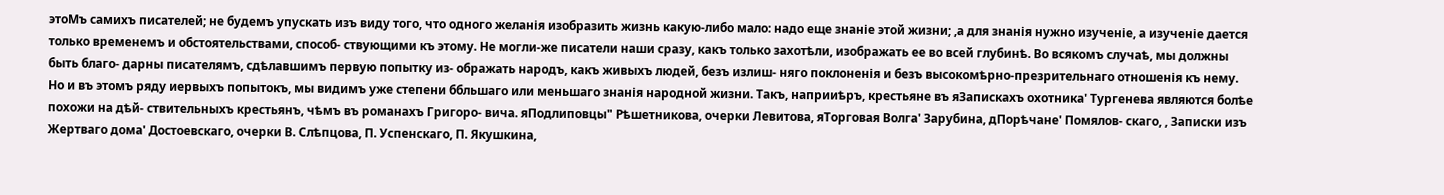этоМъ самихъ писателей; не будемъ упускать изъ виду того, что одного желанія изобразить жизнь какую-либо мало: надо еще знаніе этой жизни; ,а для знанія нужно изученіе, а изученіе дается только временемъ и обстоятельствами, способ- ствующими къ этому. Не могли-же писатели наши сразу, какъ только захотѣли, изображать ее во всей глубинѣ. Во всякомъ случаѣ, мы должны быть благо- дарны писателямъ, сдѣлавшимъ первую попытку из- ображать народъ, какъ живыхъ людей, безъ излиш- няго поклоненія и безъ высокомѣрно-презрительнаго отношенія къ нему. Но и въ этомъ ряду иервыхъ попытокъ, мы видимъ уже степени ббльшаго или меньшаго знанія народной жизни. Такъ, наприиѣръ, крестьяне въ яЗапискахъ охотника' Тургенева являются болѣе похожи на дѣй- ствительныхъ крестьянъ, чѣмъ въ романахъ Григоро- вича. яПодлиповцы" Рѣшетникова, очерки Левитова, яТорговая Волга' Зарубина, дПорѣчане' Помялов- скаго, , Записки изъ Жертваго дома' Достоевскаго, очерки В. Слѣпцова, П. Успенскаго, П. Якушкина,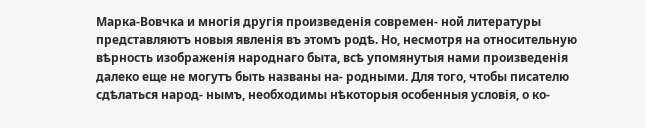Марка-Вовчка и многія другія произведенія современ- ной литературы представляютъ новыя явленія въ этомъ родѣ. Но, несмотря на относительную вѣрность изображенія народнаго быта, всѣ упомянутыя нами произведенія далеко еще не могутъ быть названы на- родными. Для того, чтобы писателю сдѣлаться народ- нымъ, необходимы нѣкоторыя особенныя условія, о ко-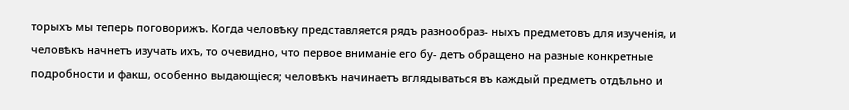торыхъ мы теперь поговорижъ. Когда человѣку представляется рядъ разнообраз- ныхъ предметовъ для изученія, и человѣкъ начнетъ изучать ихъ, то очевидно, что первое вниманіе его бу- детъ обращено на разные конкретные подробности и факш, особенно выдающіеся; человѣкъ начинаетъ вглядываться въ каждый предметъ отдѣльно и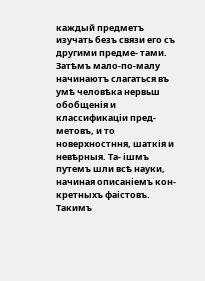каждый предметъ изучать безъ связи его съ другими предме- тами. Затѣмъ мало-по-малу начинаютъ слагаться въ умѣ человѣка нервьш обобщенія и классификаціи пред- метовъ, и то новерхностння, шаткія и невѣрныя. Та- ішмъ путемъ шли всѣ науки, начиная описаніемъ кон- кретныхъ фаістовъ. Такимъ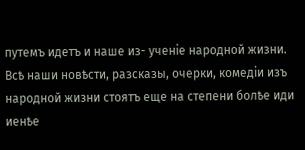путемъ идетъ и наше из- ученіе народной жизни. Всѣ наши новѣсти, разсказы, очерки, комедіи изъ народной жизни стоятъ еще на степени болѣе иди иенѣе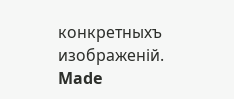конкретныхъ изображеній.
Made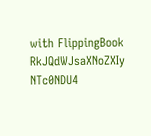with FlippingBook
RkJQdWJsaXNoZXIy NTc0NDU4